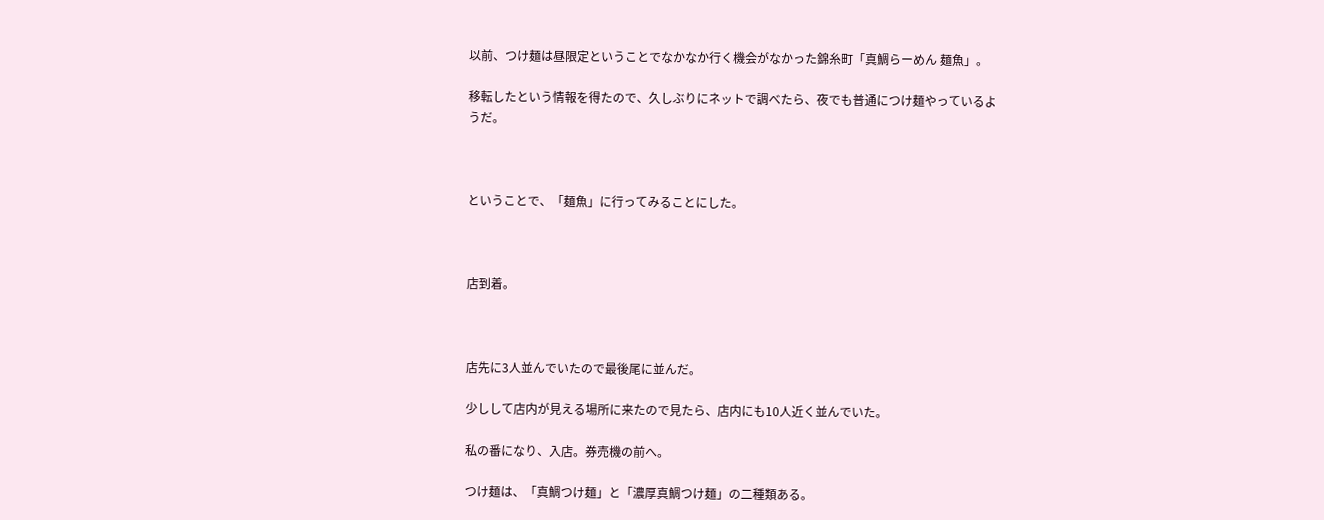以前、つけ麺は昼限定ということでなかなか行く機会がなかった錦糸町「真鯛らーめん 麺魚」。

移転したという情報を得たので、久しぶりにネットで調べたら、夜でも普通につけ麺やっているようだ。



ということで、「麺魚」に行ってみることにした。



店到着。



店先に3人並んでいたので最後尾に並んだ。

少しして店内が見える場所に来たので見たら、店内にも10人近く並んでいた。

私の番になり、入店。券売機の前へ。

つけ麺は、「真鯛つけ麺」と「濃厚真鯛つけ麺」の二種類ある。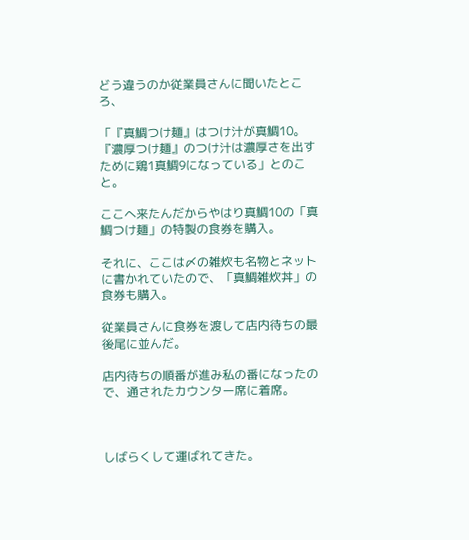どう違うのか従業員さんに聞いたところ、

「『真鯛つけ麺』はつけ汁が真鯛10。『濃厚つけ麺』のつけ汁は濃厚さを出すために鶏1真鯛9になっている」とのこと。

ここへ来たんだからやはり真鯛10の「真鯛つけ麺」の特製の食券を購入。

それに、ここは〆の雑炊も名物とネットに書かれていたので、「真鯛雑炊丼」の食券も購入。

従業員さんに食券を渡して店内待ちの最後尾に並んだ。

店内待ちの順番が進み私の番になったので、通されたカウンター席に着席。



しばらくして運ばれてきた。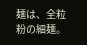麺は、全粒粉の細麺。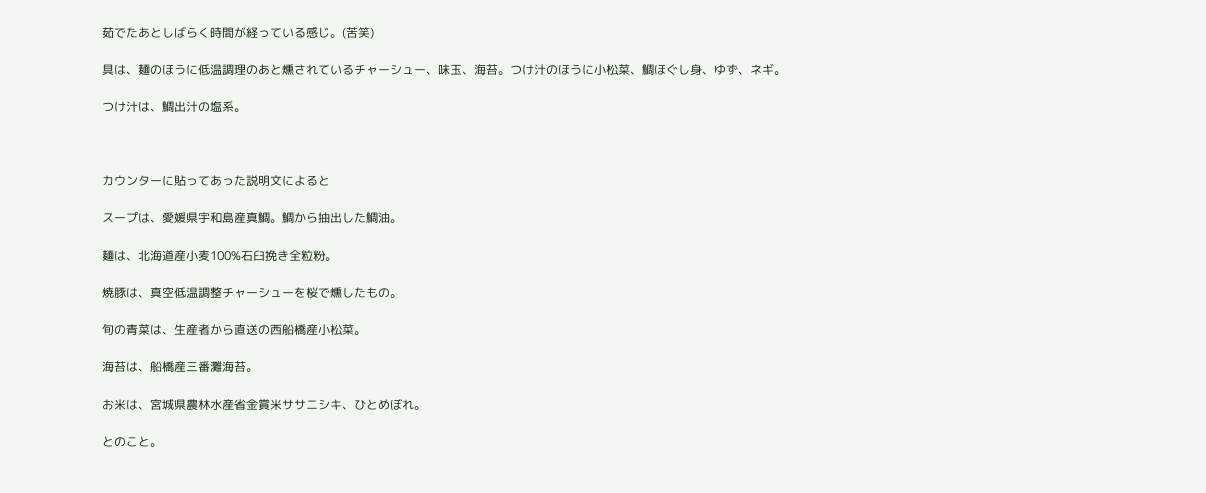茹でたあとしばらく時間が経っている感じ。(苦笑)

具は、麺のほうに低温調理のあと燻されているチャーシュー、味玉、海苔。つけ汁のほうに小松菜、鯛ほぐし身、ゆず、ネギ。

つけ汁は、鯛出汁の塩系。



カウンターに貼ってあった説明文によると

スープは、愛媛県宇和島産真鯛。鯛から抽出した鯛油。

麺は、北海道産小麦100%石臼挽き全粒粉。

焼豚は、真空低温調整チャーシューを桜で燻したもの。

旬の青菜は、生産者から直送の西船橋産小松菜。

海苔は、船橋産三番灘海苔。

お米は、宮城県農林水産省金賞米ササニシキ、ひとめぼれ。

とのこと。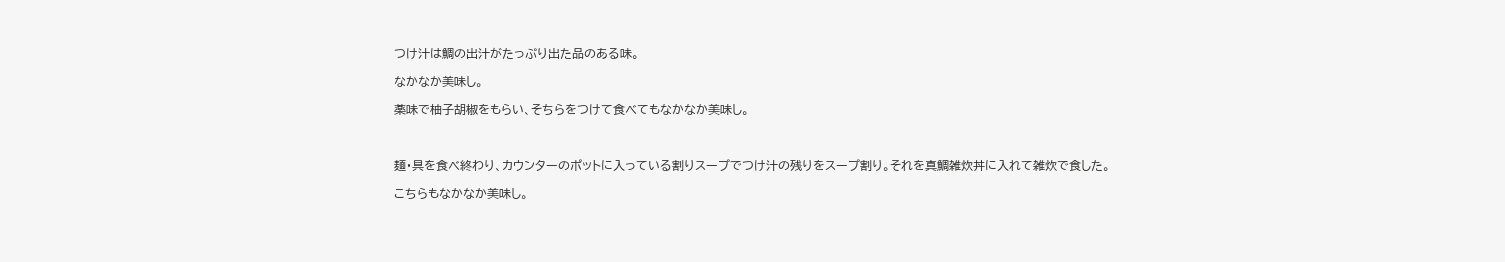つけ汁は鯛の出汁がたっぷり出た品のある味。

なかなか美味し。

薬味で柚子胡椒をもらい、そちらをつけて食べてもなかなか美味し。



麺・具を食べ終わり、カウンターのポットに入っている割りスープでつけ汁の残りをスープ割り。それを真鯛雑炊丼に入れて雑炊で食した。

こちらもなかなか美味し。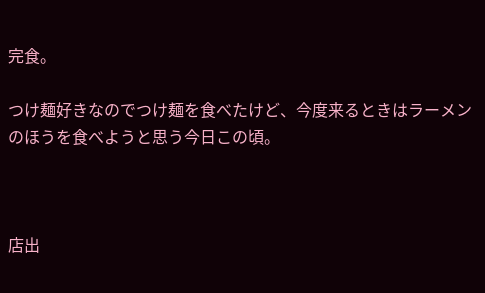完食。

つけ麺好きなのでつけ麺を食べたけど、今度来るときはラーメンのほうを食べようと思う今日この頃。



店出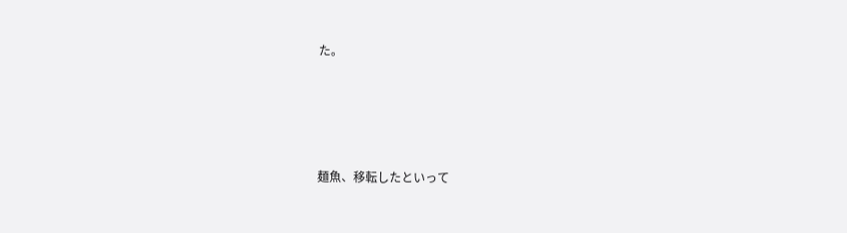た。





麺魚、移転したといって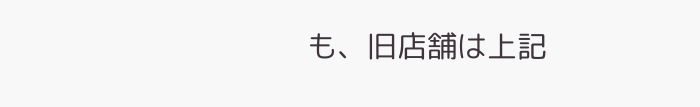も、旧店舗は上記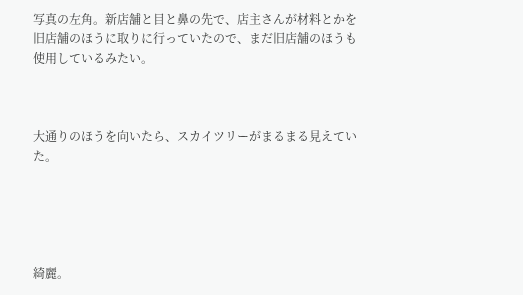写真の左角。新店舗と目と鼻の先で、店主さんが材料とかを旧店舗のほうに取りに行っていたので、まだ旧店舗のほうも使用しているみたい。



大通りのほうを向いたら、スカイツリーがまるまる見えていた。





綺麗。